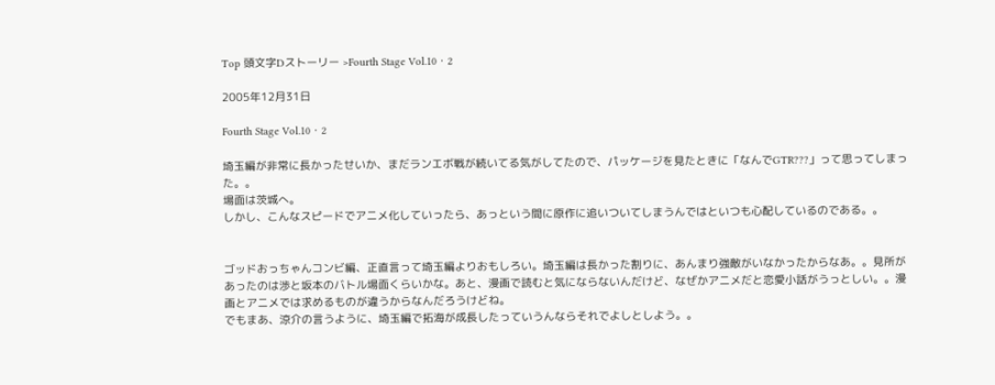Top 頭文字Dストーリー >Fourth Stage Vol.10・2

2005年12月31日

Fourth Stage Vol.10・2

埼玉編が非常に長かったせいか、まだランエボ戦が続いてる気がしてたので、パッケージを見たときに「なんでGTR???」って思ってしまった。。
場面は茨城へ。
しかし、こんなスピードでアニメ化していったら、あっという間に原作に追いついてしまうんではといつも心配しているのである。。


ゴッドおっちゃんコンビ編、正直言って埼玉編よりおもしろい。埼玉編は長かった割りに、あんまり強敵がいなかったからなあ。。見所があったのは渉と坂本のバトル場面くらいかな。あと、漫画で読むと気にならないんだけど、なぜかアニメだと恋愛小話がうっとしい。。漫画とアニメでは求めるものが違うからなんだろうけどね。
でもまあ、涼介の言うように、埼玉編で拓海が成長したっていうんならそれでよしとしよう。。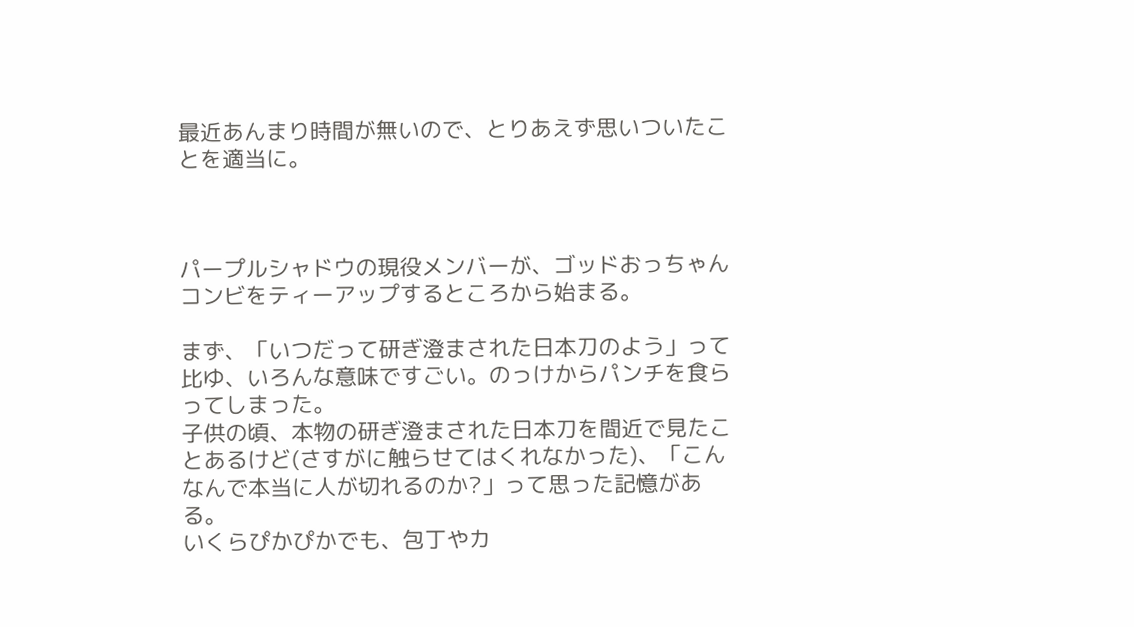最近あんまり時間が無いので、とりあえず思いついたことを適当に。



パープルシャドウの現役メンバーが、ゴッドおっちゃんコンビをティーアップするところから始まる。

まず、「いつだって研ぎ澄まされた日本刀のよう」って比ゆ、いろんな意味ですごい。のっけからパンチを食らってしまった。
子供の頃、本物の研ぎ澄まされた日本刀を間近で見たことあるけど(さすがに触らせてはくれなかった)、「こんなんで本当に人が切れるのか?」って思った記憶がある。
いくらぴかぴかでも、包丁やカ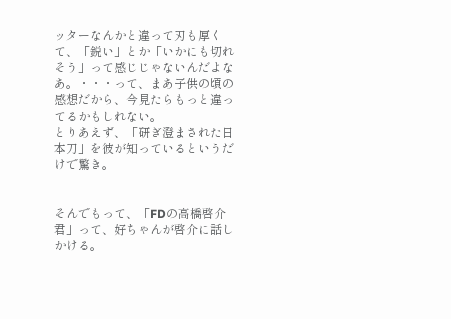ッターなんかと違って刃も厚くて、「鋭い」とか「いかにも切れそう」って感じじゃないんだよなあ。・・・って、まあ子供の頃の感想だから、今見たらもっと違ってるかもしれない。
とりあえず、「研ぎ澄まされた日本刀」を彼が知っているというだけで驚き。


そんでもって、「FDの高橋啓介君」って、好ちゃんが啓介に話しかける。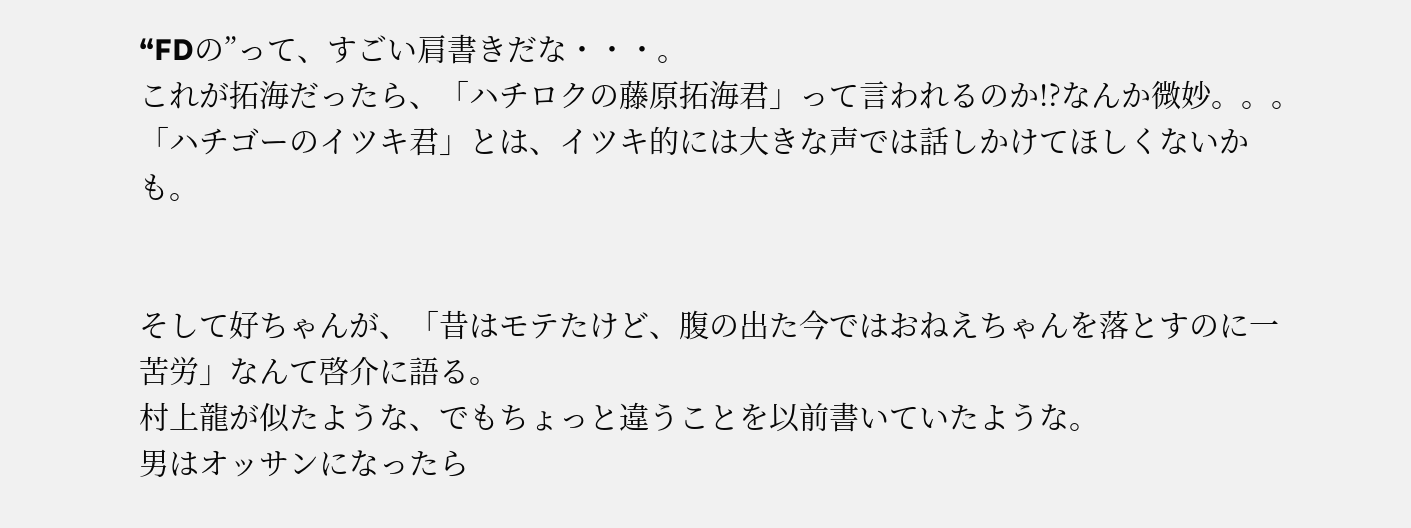“FDの”って、すごい肩書きだな・・・。
これが拓海だったら、「ハチロクの藤原拓海君」って言われるのか!?なんか微妙。。。「ハチゴーのイツキ君」とは、イツキ的には大きな声では話しかけてほしくないかも。


そして好ちゃんが、「昔はモテたけど、腹の出た今ではおねえちゃんを落とすのに一苦労」なんて啓介に語る。
村上龍が似たような、でもちょっと違うことを以前書いていたような。
男はオッサンになったら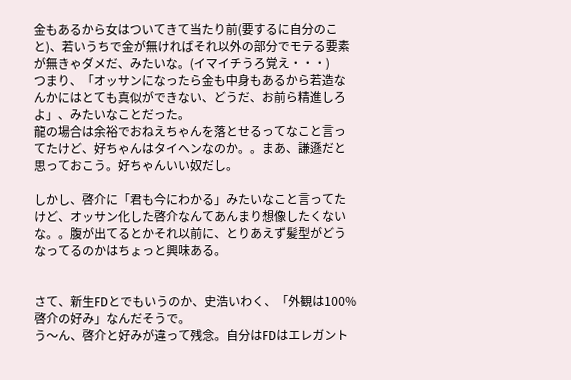金もあるから女はついてきて当たり前(要するに自分のこと)、若いうちで金が無ければそれ以外の部分でモテる要素が無きゃダメだ、みたいな。(イマイチうろ覚え・・・)
つまり、「オッサンになったら金も中身もあるから若造なんかにはとても真似ができない、どうだ、お前ら精進しろよ」、みたいなことだった。
龍の場合は余裕でおねえちゃんを落とせるってなこと言ってたけど、好ちゃんはタイヘンなのか。。まあ、謙遜だと思っておこう。好ちゃんいい奴だし。

しかし、啓介に「君も今にわかる」みたいなこと言ってたけど、オッサン化した啓介なんてあんまり想像したくないな。。腹が出てるとかそれ以前に、とりあえず髪型がどうなってるのかはちょっと興味ある。


さて、新生FDとでもいうのか、史浩いわく、「外観は100%啓介の好み」なんだそうで。
う〜ん、啓介と好みが違って残念。自分はFDはエレガント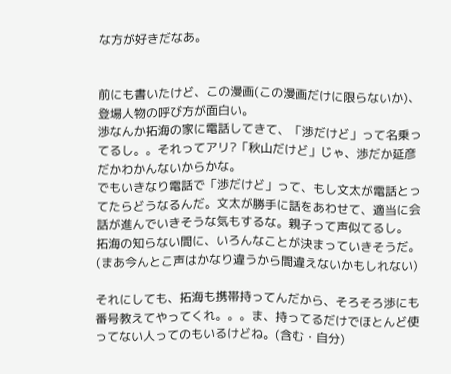な方が好きだなあ。


前にも書いたけど、この漫画(この漫画だけに限らないか)、登場人物の呼び方が面白い。
渉なんか拓海の家に電話してきて、「渉だけど」って名乗ってるし。。それってアリ?「秋山だけど」じゃ、渉だか延彦だかわかんないからかな。
でもいきなり電話で「渉だけど」って、もし文太が電話とってたらどうなるんだ。文太が勝手に話をあわせて、適当に会話が進んでいきそうな気もするな。親子って声似てるし。
拓海の知らない間に、いろんなことが決まっていきそうだ。(まあ今んとこ声はかなり違うから間違えないかもしれない)

それにしても、拓海も携帯持ってんだから、そろそろ渉にも番号教えてやってくれ。。。ま、持ってるだけでほとんど使ってない人ってのもいるけどね。(含む・自分)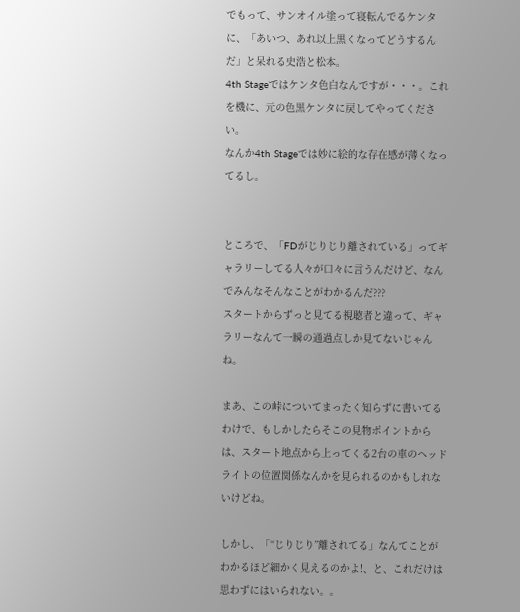でもって、サンオイル塗って寝転んでるケンタに、「あいつ、あれ以上黒くなってどうするんだ」と呆れる史浩と松本。
4th Stageではケンタ色白なんですが・・・。これを機に、元の色黒ケンタに戻してやってください。
なんか4th Stageでは妙に絵的な存在感が薄くなってるし。


ところで、「FDがじりじり離されている」ってギャラリーしてる人々が口々に言うんだけど、なんでみんなそんなことがわかるんだ???
スタートからずっと見てる視聴者と違って、ギャラリーなんて一瞬の通過点しか見てないじゃんね。

まあ、この峠についてまったく知らずに書いてるわけで、もしかしたらそこの見物ポイントからは、スタート地点から上ってくる2台の車のヘッドライトの位置関係なんかを見られるのかもしれないけどね。

しかし、「“じりじり”離されてる」なんてことがわかるほど細かく見えるのかよ!、と、これだけは思わずにはいられない。。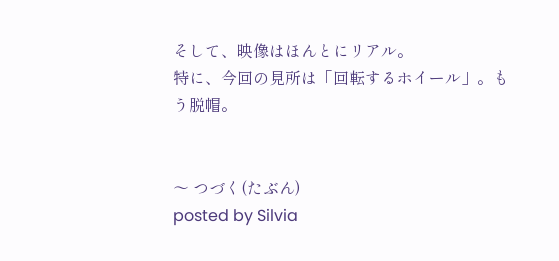そして、映像はほんとにリアル。
特に、今回の見所は「回転するホイール」。もう脱帽。


〜 つづく(たぶん)
posted by Silvia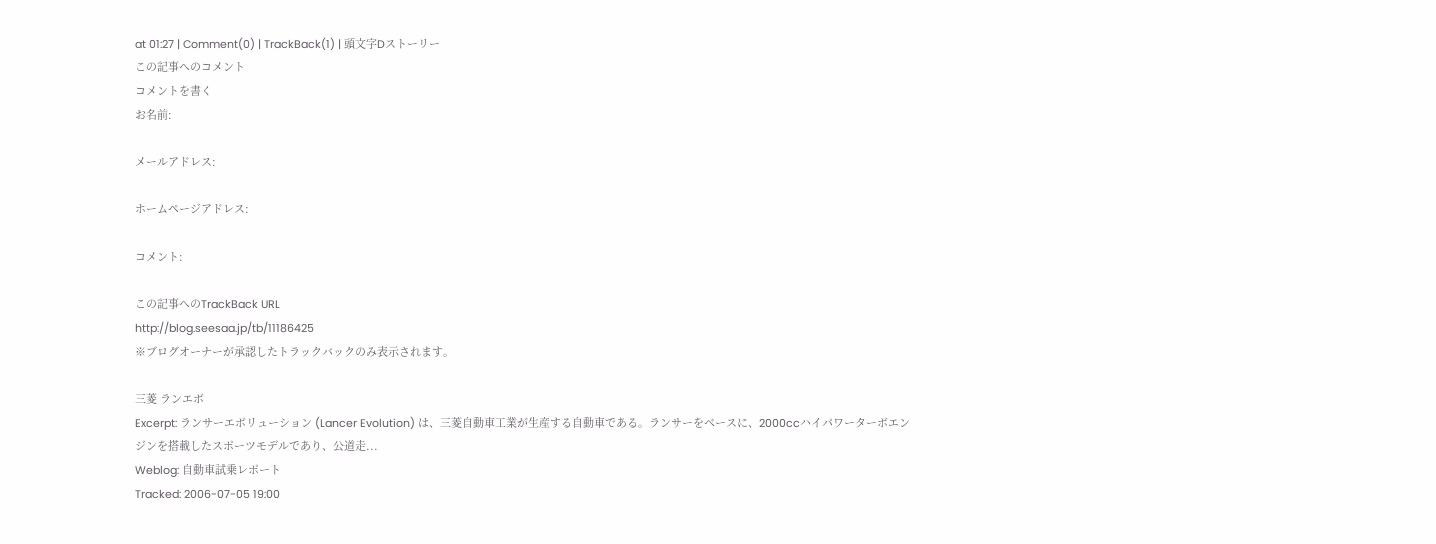at 01:27 | Comment(0) | TrackBack(1) | 頭文字Dストーリー
この記事へのコメント
コメントを書く
お名前:

メールアドレス:

ホームページアドレス:

コメント:

この記事へのTrackBack URL
http://blog.seesaa.jp/tb/11186425
※ブログオーナーが承認したトラックバックのみ表示されます。

三菱 ランエボ
Excerpt: ランサーエボリューション (Lancer Evolution) は、三菱自動車工業が生産する自動車である。ランサーをベースに、2000ccハイパワーターボエンジンを搭載したスポーツモデルであり、公道走...
Weblog: 自動車試乗レポート
Tracked: 2006-07-05 19:00